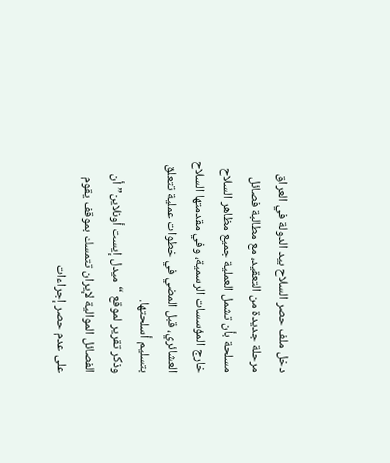دخل ملف حصر السلاح بيد الدولة في العراق مرحلة جديدة من التعقيد، مع مطالبة فصائل مسلحة بأن تشمل العملية جميع مظاهر السلاح خارج المؤسسات الرسمية، وفي مقدمتها السلاح العشائري، قبل المضي في خطوات عملية تتعلق بتسليم أسلحتها.
وذكر تقرير لموقع “ميدل إيست أونلاين” أن الفصائل الموالية لإيران تتمسك بموقف يقوم على عدم حصر إجراءات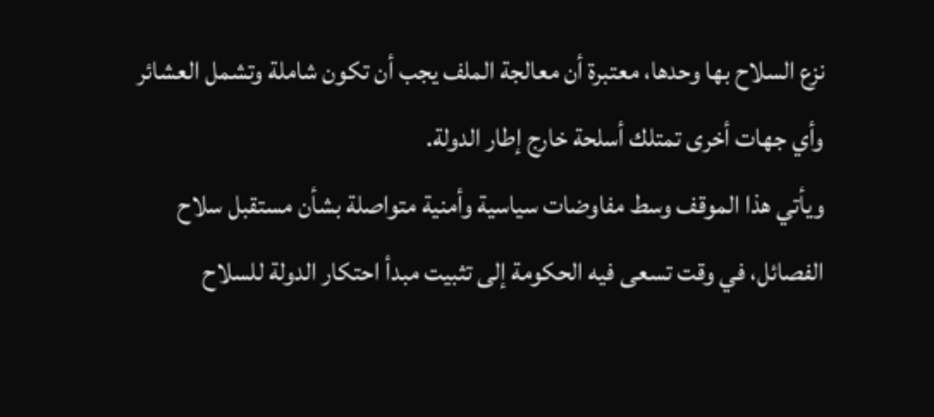نزع السلاح بها وحدها، معتبرة أن معالجة الملف يجب أن تكون شاملة وتشمل العشائر وأي جهات أخرى تمتلك أسلحة خارج إطار الدولة.
ويأتي هذا الموقف وسط مفاوضات سياسية وأمنية متواصلة بشأن مستقبل سلاح الفصائل، في وقت تسعى فيه الحكومة إلى تثبيت مبدأ احتكار الدولة للسلاح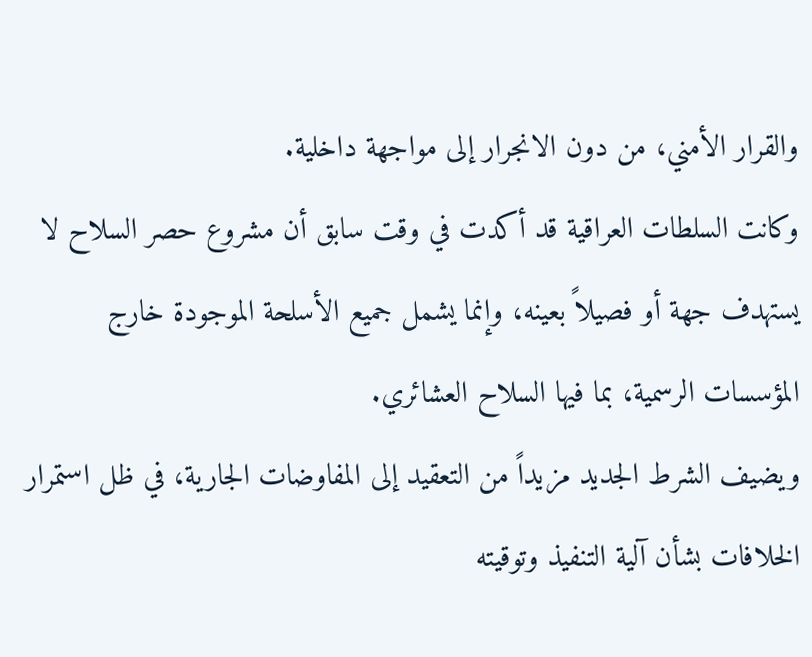والقرار الأمني، من دون الانجرار إلى مواجهة داخلية.
وكانت السلطات العراقية قد أكدت في وقت سابق أن مشروع حصر السلاح لا يستهدف جهة أو فصيلاً بعينه، وإنما يشمل جميع الأسلحة الموجودة خارج المؤسسات الرسمية، بما فيها السلاح العشائري.
ويضيف الشرط الجديد مزيداً من التعقيد إلى المفاوضات الجارية، في ظل استمرار الخلافات بشأن آلية التنفيذ وتوقيته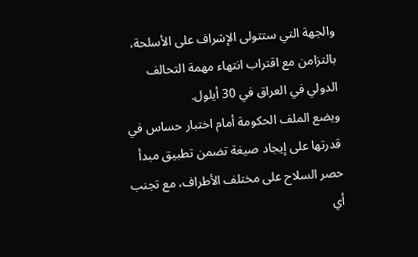والجهة التي ستتولى الإشراف على الأسلحة، بالتزامن مع اقتراب انتهاء مهمة التحالف الدولي في العراق في 30 أيلول.
ويضع الملف الحكومة أمام اختبار حساس في قدرتها على إيجاد صيغة تضمن تطبيق مبدأ حصر السلاح على مختلف الأطراف، مع تجنب أي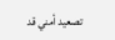تصعيد أمني قد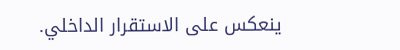ينعكس على الاستقرار الداخلي.